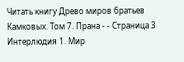Читать книгу Древо миров братьев Камковых. Том 7. Прана - - Страница 3
Интерлюдия 1. Мир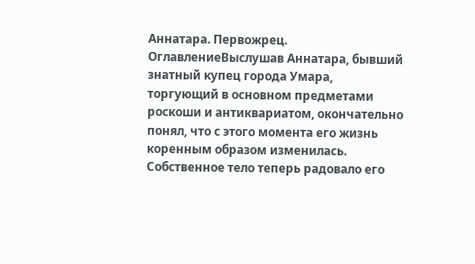Аннатара. Первожрец.
ОглавлениеВыслушав Аннатара, бывший знатный купец города Умара, торгующий в основном предметами роскоши и антиквариатом, окончательно понял, что с этого момента его жизнь коренным образом изменилась. Собственное тело теперь радовало его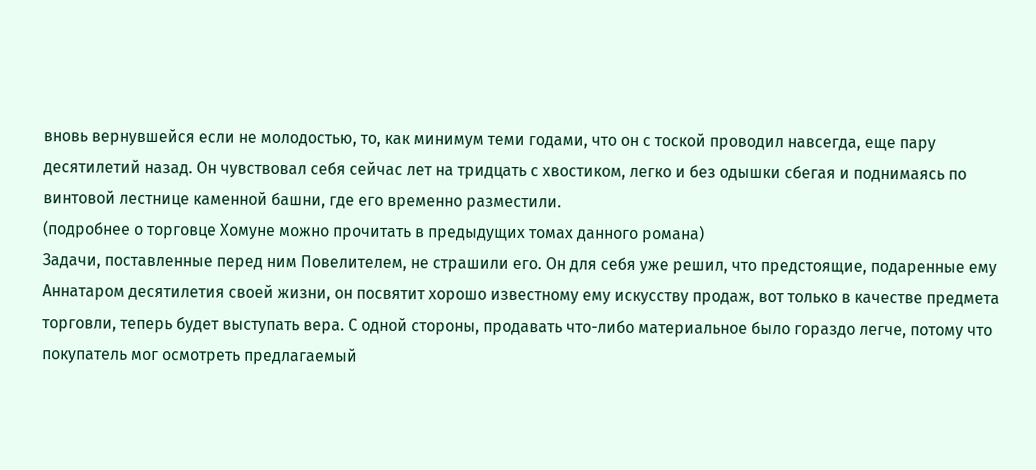вновь вернувшейся если не молодостью, то, как минимум теми годами, что он с тоской проводил навсегда, еще пару десятилетий назад. Он чувствовал себя сейчас лет на тридцать с хвостиком, легко и без одышки сбегая и поднимаясь по винтовой лестнице каменной башни, где его временно разместили.
(подробнее о торговце Хомуне можно прочитать в предыдущих томах данного романа)
Задачи, поставленные перед ним Повелителем, не страшили его. Он для себя уже решил, что предстоящие, подаренные ему Аннатаром десятилетия своей жизни, он посвятит хорошо известному ему искусству продаж, вот только в качестве предмета торговли, теперь будет выступать вера. С одной стороны, продавать что-либо материальное было гораздо легче, потому что покупатель мог осмотреть предлагаемый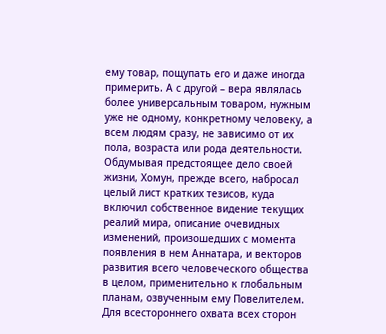ему товар, пощупать его и даже иногда примерить. А с другой – вера являлась более универсальным товаром, нужным уже не одному, конкретному человеку, а всем людям сразу, не зависимо от их пола, возраста или рода деятельности.
Обдумывая предстоящее дело своей жизни, Хомун, прежде всего, набросал целый лист кратких тезисов, куда включил собственное видение текущих реалий мира, описание очевидных изменений, произошедших с момента появления в нем Аннатара, и векторов развития всего человеческого общества в целом, применительно к глобальным планам, озвученным ему Повелителем. Для всестороннего охвата всех сторон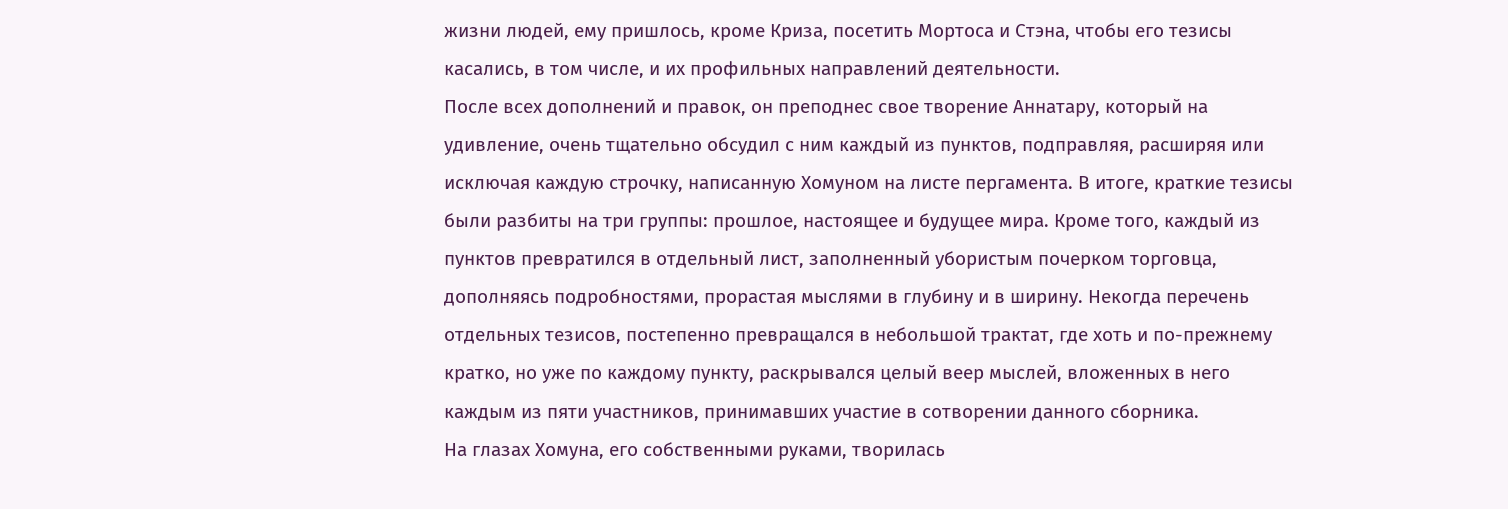жизни людей, ему пришлось, кроме Криза, посетить Мортоса и Стэна, чтобы его тезисы касались, в том числе, и их профильных направлений деятельности.
После всех дополнений и правок, он преподнес свое творение Аннатару, который на удивление, очень тщательно обсудил с ним каждый из пунктов, подправляя, расширяя или исключая каждую строчку, написанную Хомуном на листе пергамента. В итоге, краткие тезисы были разбиты на три группы: прошлое, настоящее и будущее мира. Кроме того, каждый из пунктов превратился в отдельный лист, заполненный убористым почерком торговца, дополняясь подробностями, прорастая мыслями в глубину и в ширину. Некогда перечень отдельных тезисов, постепенно превращался в небольшой трактат, где хоть и по-прежнему кратко, но уже по каждому пункту, раскрывался целый веер мыслей, вложенных в него каждым из пяти участников, принимавших участие в сотворении данного сборника.
На глазах Хомуна, его собственными руками, творилась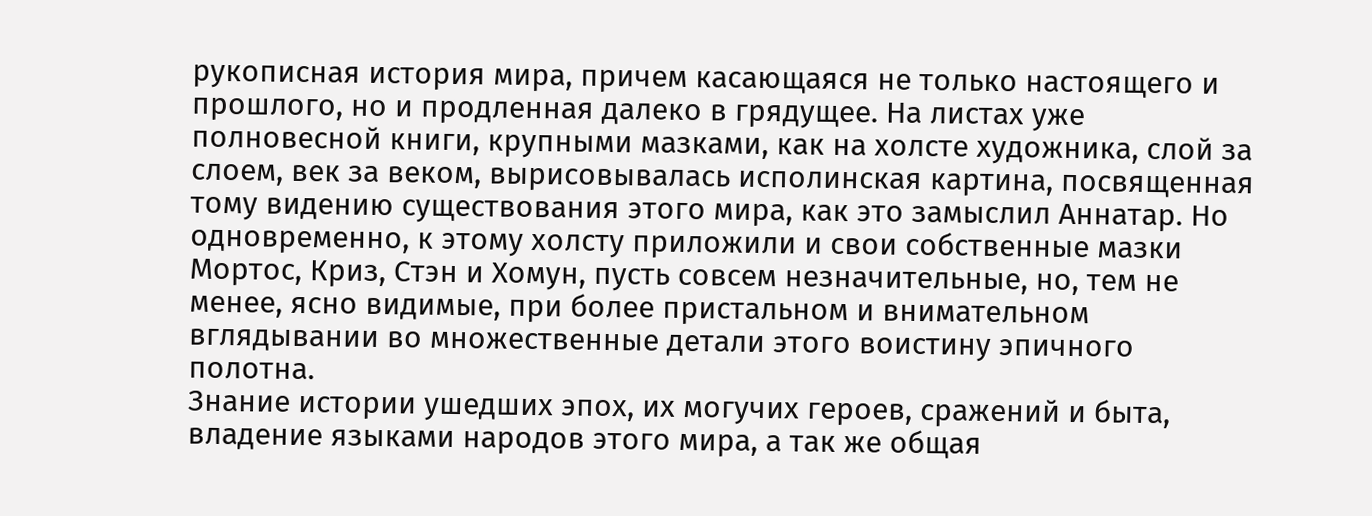рукописная история мира, причем касающаяся не только настоящего и прошлого, но и продленная далеко в грядущее. На листах уже полновесной книги, крупными мазками, как на холсте художника, слой за слоем, век за веком, вырисовывалась исполинская картина, посвященная тому видению существования этого мира, как это замыслил Аннатар. Но одновременно, к этому холсту приложили и свои собственные мазки Мортос, Криз, Стэн и Хомун, пусть совсем незначительные, но, тем не менее, ясно видимые, при более пристальном и внимательном вглядывании во множественные детали этого воистину эпичного полотна.
Знание истории ушедших эпох, их могучих героев, сражений и быта, владение языками народов этого мира, а так же общая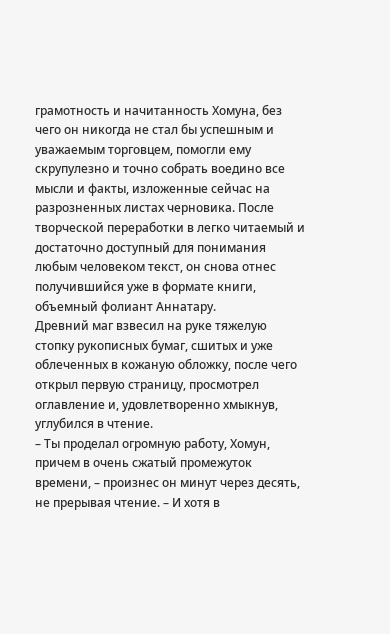грамотность и начитанность Хомуна, без чего он никогда не стал бы успешным и уважаемым торговцем, помогли ему скрупулезно и точно собрать воедино все мысли и факты, изложенные сейчас на разрозненных листах черновика. После творческой переработки в легко читаемый и достаточно доступный для понимания любым человеком текст, он снова отнес получившийся уже в формате книги, объемный фолиант Аннатару.
Древний маг взвесил на руке тяжелую стопку рукописных бумаг, сшитых и уже облеченных в кожаную обложку, после чего открыл первую страницу, просмотрел оглавление и, удовлетворенно хмыкнув, углубился в чтение.
– Ты проделал огромную работу, Хомун, причем в очень сжатый промежуток времени, – произнес он минут через десять, не прерывая чтение. – И хотя в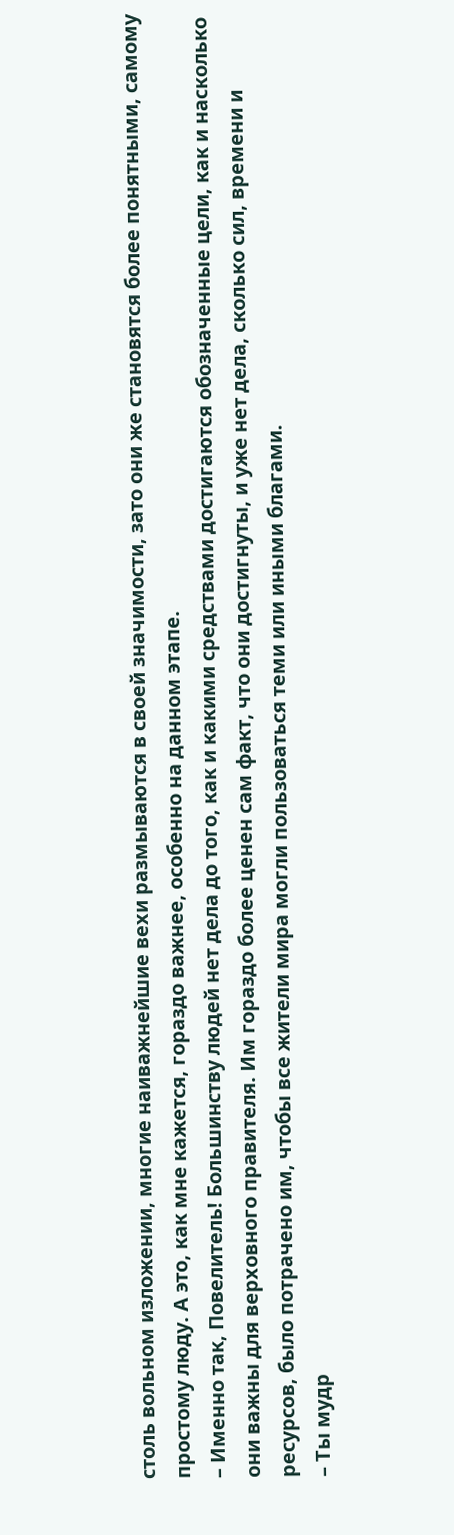столь вольном изложении, многие наиважнейшие вехи размываются в своей значимости, зато они же становятся более понятными, самому простому люду. А это, как мне кажется, гораздо важнее, особенно на данном этапе.
– Именно так, Повелитель! Большинству людей нет дела до того, как и какими средствами достигаются обозначенные цели, как и насколько они важны для верховного правителя. Им гораздо более ценен сам факт, что они достигнуты, и уже нет дела, сколько сил, времени и ресурсов, было потрачено им, чтобы все жители мира могли пользоваться теми или иными благами.
– Ты мудр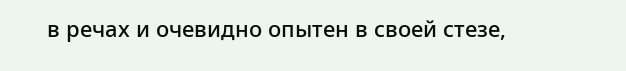в речах и очевидно опытен в своей стезе,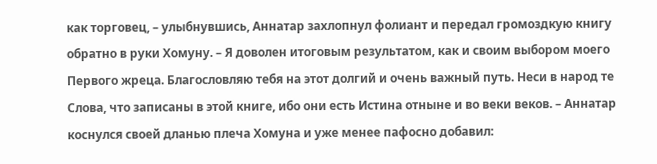как торговец, – улыбнувшись, Аннатар захлопнул фолиант и передал громоздкую книгу обратно в руки Хомуну. – Я доволен итоговым результатом, как и своим выбором моего Первого жреца. Благословляю тебя на этот долгий и очень важный путь. Неси в народ те Слова, что записаны в этой книге, ибо они есть Истина отныне и во веки веков. – Аннатар коснулся своей дланью плеча Хомуна и уже менее пафосно добавил: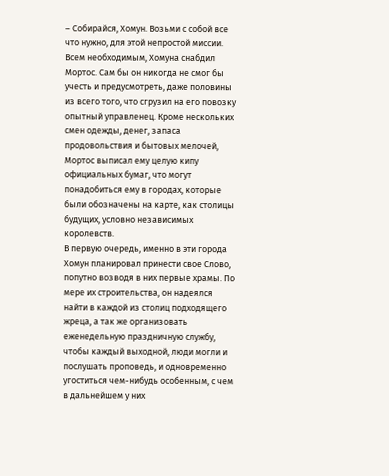– Собирайся, Хомун. Возьми с собой все что нужно, для этой непростой миссии.
Всем необходимым, Хомуна снабдил Мортос. Сам бы он никогда не смог бы учесть и предусмотреть, даже половины из всего того, что сгрузил на его повозку опытный управленец. Кроме нескольких смен одежды, денег, запаса продовольствия и бытовых мелочей, Мортос выписал ему целую кипу официальных бумаг, что могут понадобиться ему в городах, которые были обозначены на карте, как столицы будущих, условно независимых королевств.
В первую очередь, именно в эти города Хомун планировал принести свое Слово, попутно возводя в них первые храмы. По мере их строительства, он надеялся найти в каждой из столиц подходящего жреца, а так же организовать еженедельную праздничную службу, чтобы каждый выходной, люди могли и послушать проповедь, и одновременно угоститься чем-нибудь особенным, с чем в дальнейшем у них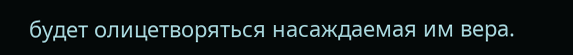будет олицетворяться насаждаемая им вера.